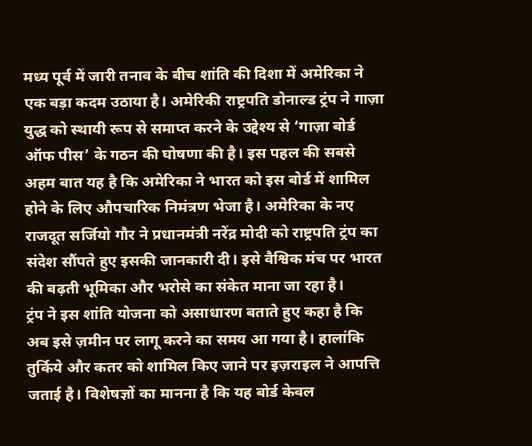मध्य पूर्व में जारी तनाव के बीच शांति की दिशा में अमेरिका ने एक बड़ा कदम उठाया है। अमेरिकी राष्ट्रपति डोनाल्ड ट्रंप ने गाज़ा युद्ध को स्थायी रूप से समाप्त करने के उद्देश्य से ‘गाज़ा बोर्ड ऑफ पीस’ के गठन की घोषणा की है। इस पहल की सबसे अहम बात यह है कि अमेरिका ने भारत को इस बोर्ड में शामिल होने के लिए औपचारिक निमंत्रण भेजा है। अमेरिका के नए राजदूत सर्जियो गौर ने प्रधानमंत्री नरेंद्र मोदी को राष्ट्रपति ट्रंप का संदेश सौंपते हुए इसकी जानकारी दी। इसे वैश्विक मंच पर भारत की बढ़ती भूमिका और भरोसे का संकेत माना जा रहा है।
ट्रंप ने इस शांति योजना को असाधारण बताते हुए कहा है कि अब इसे ज़मीन पर लागू करने का समय आ गया है। हालांकि तुर्किये और कतर को शामिल किए जाने पर इज़राइल ने आपत्ति जताई है। विशेषज्ञों का मानना है कि यह बोर्ड केवल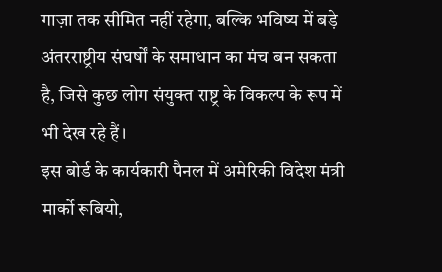गाज़ा तक सीमित नहीं रहेगा, बल्कि भविष्य में बड़े अंतरराष्ट्रीय संघर्षों के समाधान का मंच बन सकता है, जिसे कुछ लोग संयुक्त राष्ट्र के विकल्प के रूप में भी देख रहे हैं।
इस बोर्ड के कार्यकारी पैनल में अमेरिकी विदेश मंत्री मार्को रूबियो,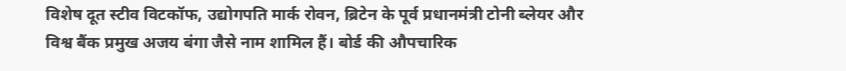विशेष दूत स्टीव विटकॉफ, उद्योगपति मार्क रोवन, ब्रिटेन के पूर्व प्रधानमंत्री टोनी ब्लेयर और विश्व बैंक प्रमुख अजय बंगा जैसे नाम शामिल हैं। बोर्ड की औपचारिक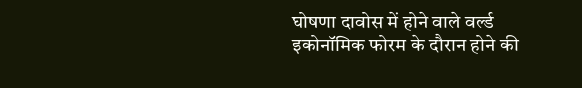घोषणा दावोस में होने वाले वर्ल्ड इकोनॉमिक फोरम के दौरान होने की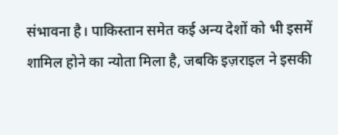संभावना है। पाकिस्तान समेत कई अन्य देशों को भी इसमें शामिल होने का न्योता मिला है, जबकि इज़राइल ने इसकी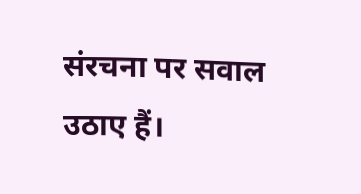संरचना पर सवाल उठाए हैं।